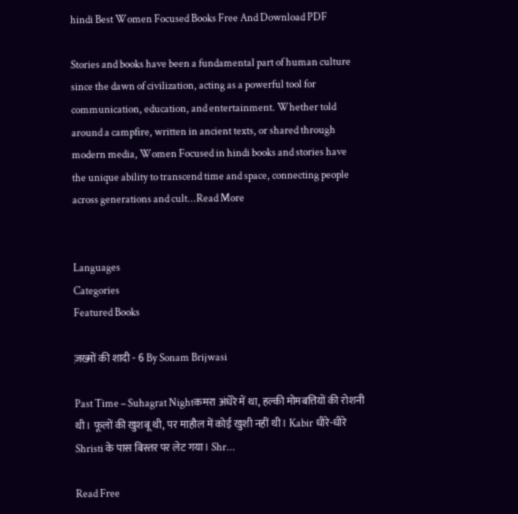hindi Best Women Focused Books Free And Download PDF

Stories and books have been a fundamental part of human culture since the dawn of civilization, acting as a powerful tool for communication, education, and entertainment. Whether told around a campfire, written in ancient texts, or shared through modern media, Women Focused in hindi books and stories have the unique ability to transcend time and space, connecting people across generations and cult...Read More


Languages
Categories
Featured Books

ज़ख्मों की शादी - 6 By Sonam Brijwasi

Past Time – Suhagrat Nightकमरा अंधेरे में था, हल्की मोमबत्तियों की रोशनी थी। फूलों की खुशबू थी, पर माहौल में कोई खुशी नहीं थी। Kabir धीरे-धीरे Shristi के पास बिस्तर पर लेट गया। Shr...

Read Free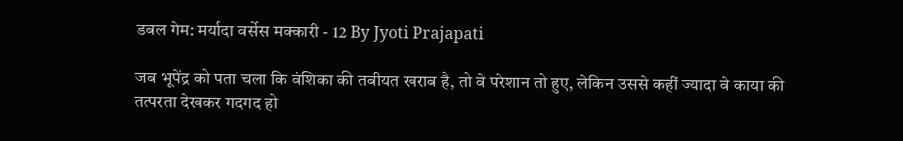डबल गेम: मर्यादा वर्सेस मक्कारी - 12 By Jyoti Prajapati

जब भूपेंद्र को पता चला कि वंशिका की तबीयत खराब है, तो वे परेशान तो हुए, लेकिन उससे कहीं ज्यादा वे काया की तत्परता देखकर गदगद हो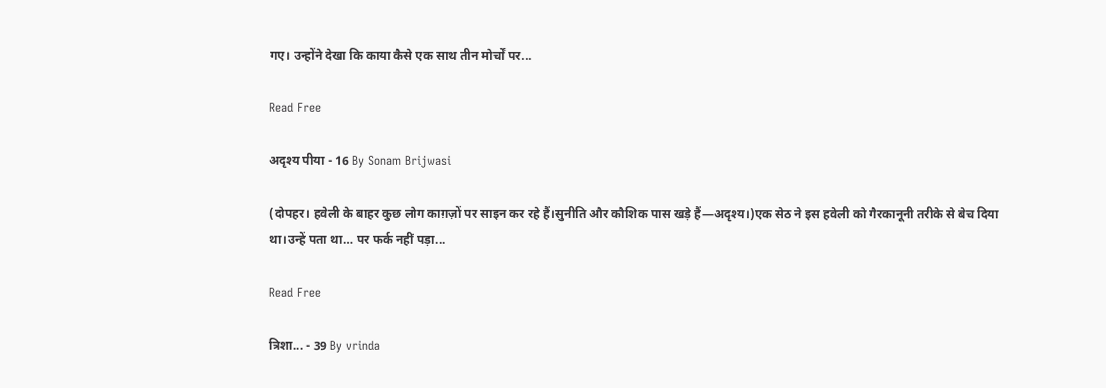गए। उन्होंने देखा कि काया कैसे एक साथ तीन मोर्चों पर...

Read Free

अदृश्य पीया - 16 By Sonam Brijwasi

(दोपहर। हवेली के बाहर कुछ लोग काग़ज़ों पर साइन कर रहे हैं।सुनीति और कौशिक पास खड़े हैं—अदृश्य।)एक सेठ ने इस हवेली को गैरकानूनी तरीके से बेच दिया था।उन्हें पता था… पर फर्क नहीं पड़ा...

Read Free

त्रिशा... - 39 By vrinda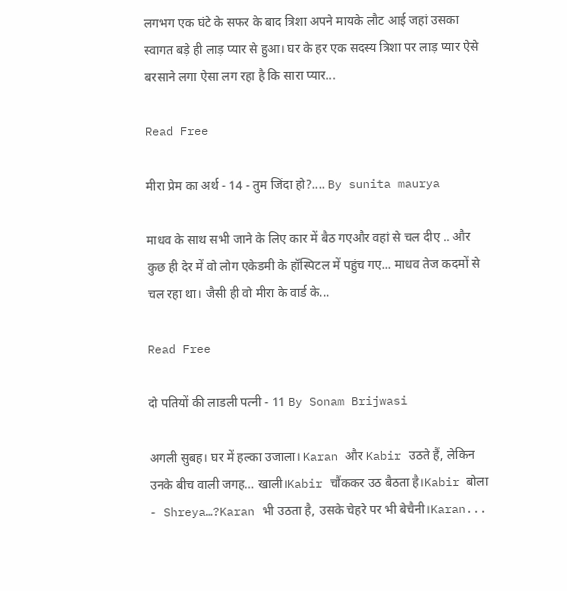लगभग एक घंटे के सफर के बाद त्रिशा अपने‌ मायके लौट आई जहां उसका स्वागत बड़े ही लाड़ प्यार से हुआ। घर के हर एक सदस्य त्रिशा पर‌ लाड़ प्यार‌ ऐसे बरसाने लगा ऐसा लग रहा है कि सारा प्यार...

Read Free

मीरा प्रेम का अर्थ - 14 - तुम जिंदा हो?.... By sunita maurya

माधव के साथ सभी जाने के लिए कार में बैठ गएऔर वहां से चल दीए .. और कुछ ही देर में वो लोग एकेडमी के हॉस्पिटल में पहुंच गए... माधव तेज कदमों से चल रहा था। जैसी ही वो मीरा के वार्ड के...

Read Free

दो पतियों की लाडली पत्नी - 11 By Sonam Brijwasi

अगली सुबह। घर में हल्का उजाला। Karan और Kabir उठते हैं, लेकिन उनके बीच वाली जगह… खाली।Kabir चौंककर उठ बैठता है।Kabir बोला - Shreya…?Karan भी उठता है, उसके चेहरे पर भी बेचैनी।Karan...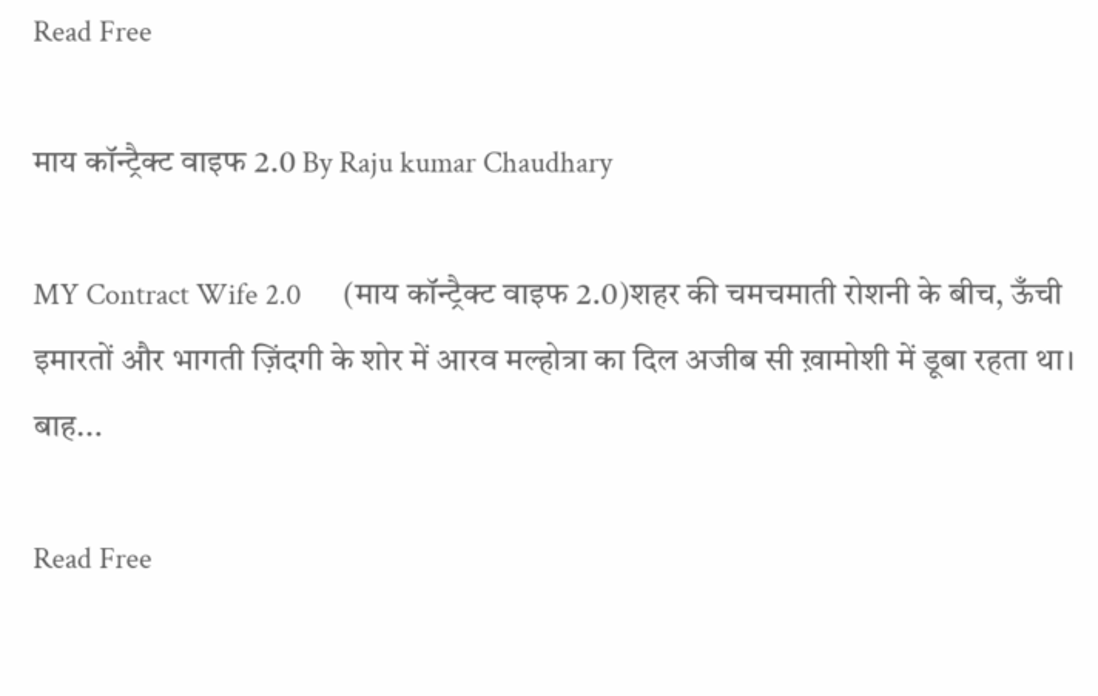Read Free

माय कॉन्ट्रैक्ट वाइफ 2.0 By Raju kumar Chaudhary

MY Contract Wife 2.0      (माय कॉन्ट्रैक्ट वाइफ 2.0)शहर की चमचमाती रोशनी के बीच, ऊँची इमारतों और भागती ज़िंदगी के शोर में आरव मल्होत्रा का दिल अजीब सी ख़ामोशी में डूबा रहता था। बाह...

Read Free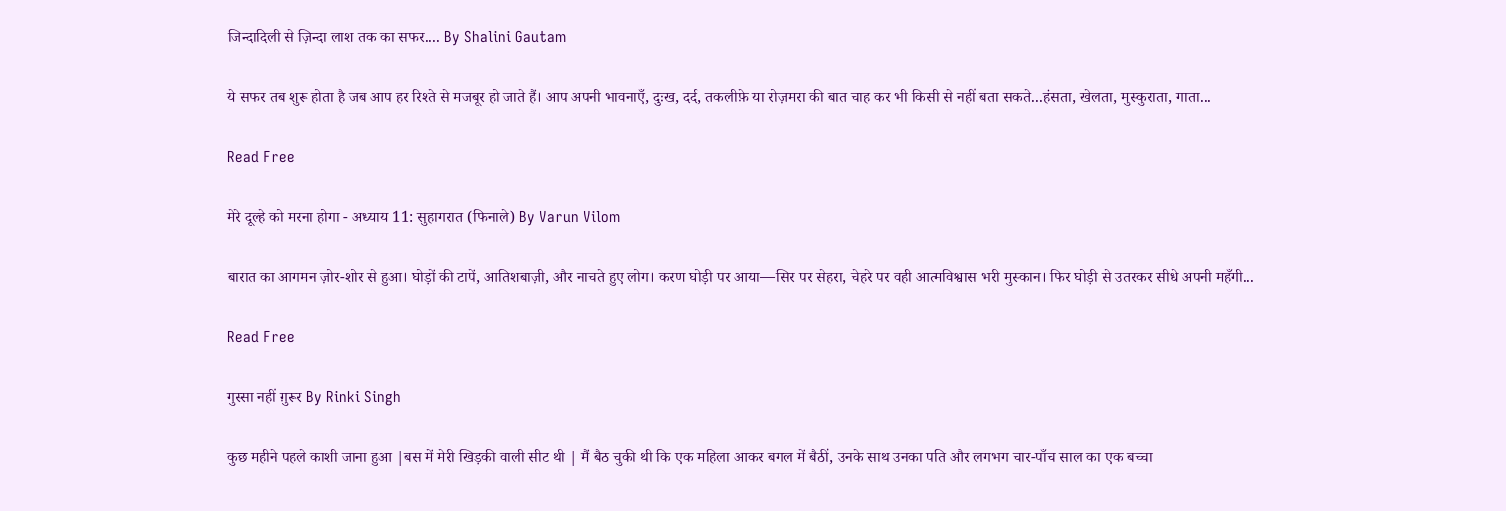जिन्दादिली से ज़िन्दा लाश तक का सफर.... By Shalini Gautam

ये सफर तब शुरू होता है जब आप हर रिश्ते से मजबूर हो जाते हैं। आप अपनी भावनाएँ, दुःख, दर्द, तकलीफ़े या रोज़मरा की बात चाह कर भी किसी से नहीं बता सकते...हंसता, खेलता, मुस्कुराता, गाता...

Read Free

मेरे दूल्हे को मरना होगा - अध्याय 11: सुहागरात (फिनाले) By Varun Vilom

बारात का आगमन ज़ोर-शोर से हुआ। घोड़ों की टापें, आतिशबाज़ी, और नाचते हुए लोग। करण घोड़ी पर आया—सिर पर सेहरा, चेहरे पर वही आत्मविश्वास भरी मुस्कान। फिर घोड़ी से उतरकर सीधे अपनी महँगी...

Read Free

गुस्सा नहीं ग़ुरूर By Rinki Singh

कुछ महीने पहले काशी जाना हुआ |बस में मेरी खिड़की वाली सीट थी | मैं बैठ चुकी थी कि एक महिला आकर बगल में बैठीं, उनके साथ उनका पति और लगभग चार-पाँच साल का एक बच्चा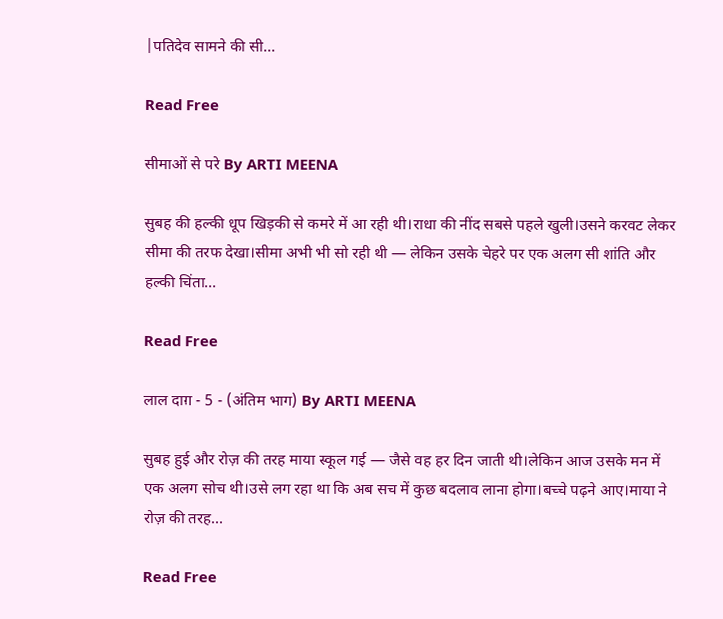|पतिदेव सामने की सी...

Read Free

सीमाओं से परे By ARTI MEENA

सुबह की हल्की धूप खिड़की से कमरे में आ रही थी।राधा की नींद सबसे पहले खुली।उसने करवट लेकर सीमा की तरफ देखा।सीमा अभी भी सो रही थी — लेकिन उसके चेहरे पर एक अलग सी शांति और हल्की चिंता...

Read Free

लाल दाग़ - 5 - (अंतिम भाग) By ARTI MEENA

सुबह हुई और रोज़ की तरह माया स्कूल गई — जैसे वह हर दिन जाती थी।लेकिन आज उसके मन में एक अलग सोच थी।उसे लग रहा था कि अब सच में कुछ बदलाव लाना होगा।बच्चे पढ़ने आए।माया ने रोज़ की तरह...

Read Free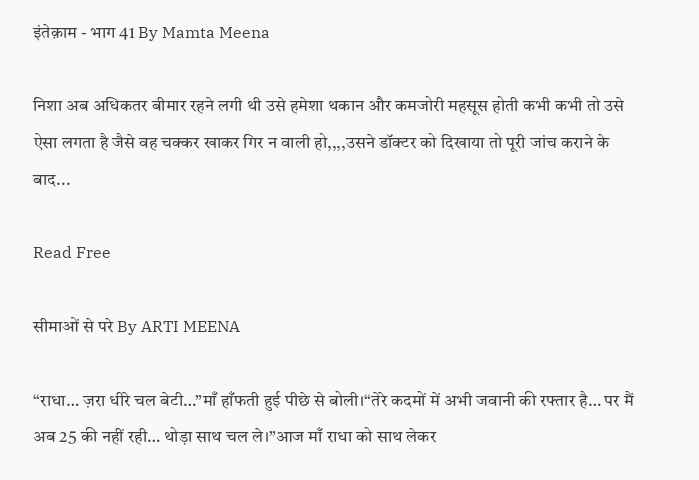इंतेक़ाम - भाग 41 By Mamta Meena

निशा अब अधिकतर बीमार रहने लगी थी उसे हमेशा थकान और कमजोरी महसूस होती कभी कभी तो उसे ऐसा लगता है जैसे वह चक्कर खाकर गिर न वाली हो,,,,उसने डॉक्टर को दिखाया तो पूरी जांच कराने के बाद...

Read Free

सीमाओं से परे By ARTI MEENA

“राधा… ज़रा धीरे चल बेटी…”माँ हाँफती हुई पीछे से बोली।“तेरे कदमों में अभी जवानी की रफ्तार है… पर मैं अब 25 की नहीं रही… थोड़ा साथ चल ले।”आज माँ राधा को साथ लेकर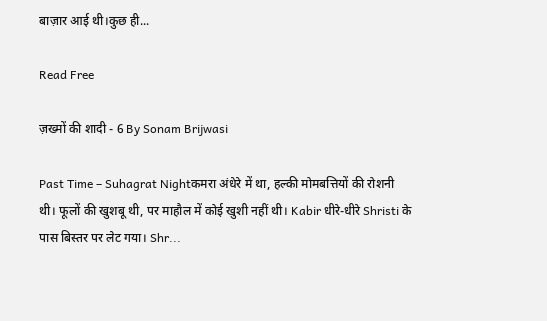बाज़ार आई थी।कुछ ही...

Read Free

ज़ख्मों की शादी - 6 By Sonam Brijwasi

Past Time – Suhagrat Nightकमरा अंधेरे में था, हल्की मोमबत्तियों की रोशनी थी। फूलों की खुशबू थी, पर माहौल में कोई खुशी नहीं थी। Kabir धीरे-धीरे Shristi के पास बिस्तर पर लेट गया। Shr...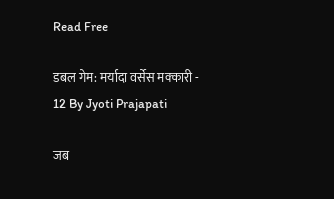Read Free

डबल गेम: मर्यादा वर्सेस मक्कारी - 12 By Jyoti Prajapati

जब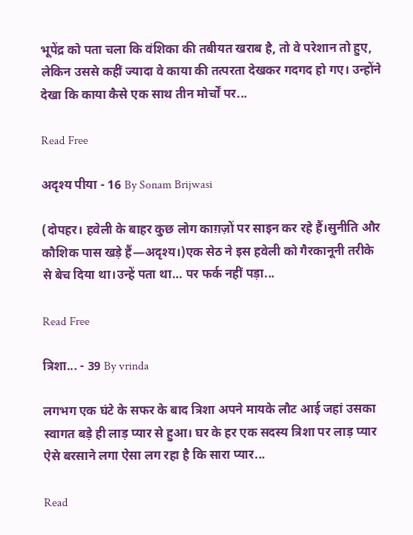भूपेंद्र को पता चला कि वंशिका की तबीयत खराब है, तो वे परेशान तो हुए, लेकिन उससे कहीं ज्यादा वे काया की तत्परता देखकर गदगद हो गए। उन्होंने देखा कि काया कैसे एक साथ तीन मोर्चों पर...

Read Free

अदृश्य पीया - 16 By Sonam Brijwasi

(दोपहर। हवेली के बाहर कुछ लोग काग़ज़ों पर साइन कर रहे हैं।सुनीति और कौशिक पास खड़े हैं—अदृश्य।)एक सेठ ने इस हवेली को गैरकानूनी तरीके से बेच दिया था।उन्हें पता था… पर फर्क नहीं पड़ा...

Read Free

त्रिशा... - 39 By vrinda

लगभग एक घंटे के सफर के बाद त्रिशा अपने‌ मायके लौट आई जहां उसका स्वागत बड़े ही लाड़ प्यार से हुआ। घर के हर एक सदस्य त्रिशा पर‌ लाड़ प्यार‌ ऐसे बरसाने लगा ऐसा लग रहा है कि सारा प्यार...

Read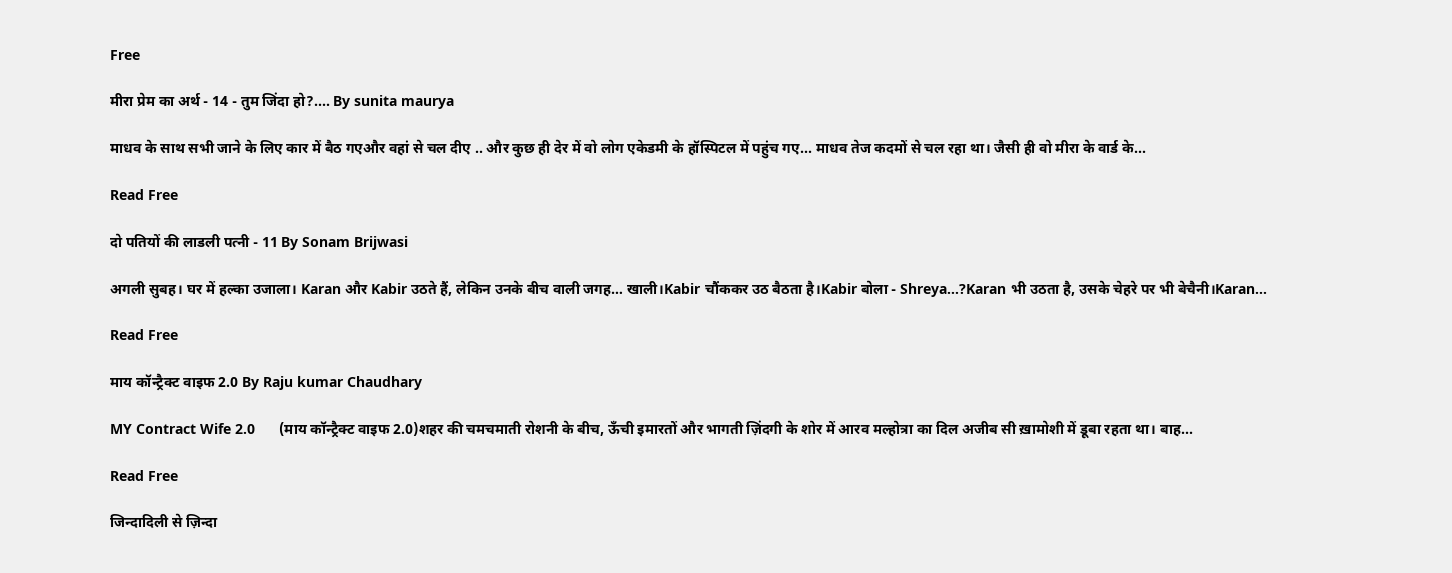Free

मीरा प्रेम का अर्थ - 14 - तुम जिंदा हो?.... By sunita maurya

माधव के साथ सभी जाने के लिए कार में बैठ गएऔर वहां से चल दीए .. और कुछ ही देर में वो लोग एकेडमी के हॉस्पिटल में पहुंच गए... माधव तेज कदमों से चल रहा था। जैसी ही वो मीरा के वार्ड के...

Read Free

दो पतियों की लाडली पत्नी - 11 By Sonam Brijwasi

अगली सुबह। घर में हल्का उजाला। Karan और Kabir उठते हैं, लेकिन उनके बीच वाली जगह… खाली।Kabir चौंककर उठ बैठता है।Kabir बोला - Shreya…?Karan भी उठता है, उसके चेहरे पर भी बेचैनी।Karan...

Read Free

माय कॉन्ट्रैक्ट वाइफ 2.0 By Raju kumar Chaudhary

MY Contract Wife 2.0      (माय कॉन्ट्रैक्ट वाइफ 2.0)शहर की चमचमाती रोशनी के बीच, ऊँची इमारतों और भागती ज़िंदगी के शोर में आरव मल्होत्रा का दिल अजीब सी ख़ामोशी में डूबा रहता था। बाह...

Read Free

जिन्दादिली से ज़िन्दा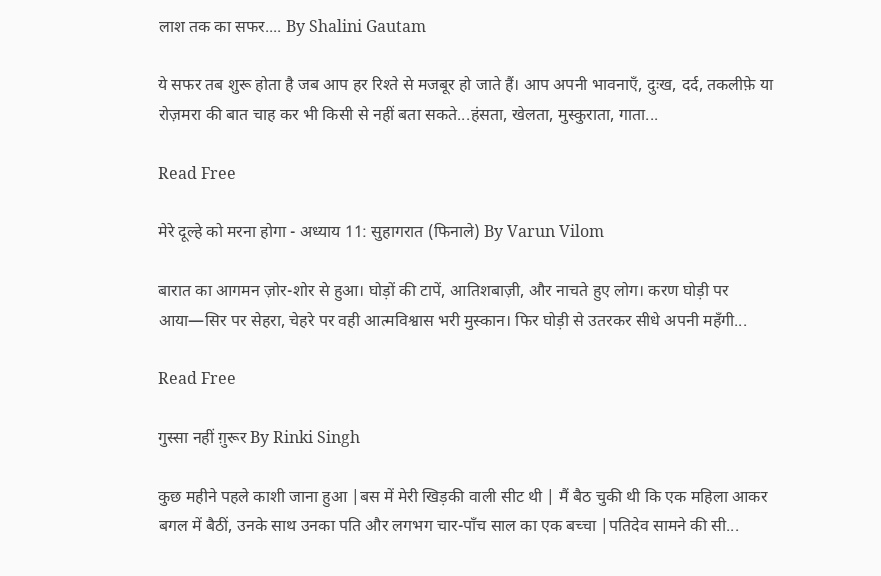लाश तक का सफर.... By Shalini Gautam

ये सफर तब शुरू होता है जब आप हर रिश्ते से मजबूर हो जाते हैं। आप अपनी भावनाएँ, दुःख, दर्द, तकलीफ़े या रोज़मरा की बात चाह कर भी किसी से नहीं बता सकते...हंसता, खेलता, मुस्कुराता, गाता...

Read Free

मेरे दूल्हे को मरना होगा - अध्याय 11: सुहागरात (फिनाले) By Varun Vilom

बारात का आगमन ज़ोर-शोर से हुआ। घोड़ों की टापें, आतिशबाज़ी, और नाचते हुए लोग। करण घोड़ी पर आया—सिर पर सेहरा, चेहरे पर वही आत्मविश्वास भरी मुस्कान। फिर घोड़ी से उतरकर सीधे अपनी महँगी...

Read Free

गुस्सा नहीं ग़ुरूर By Rinki Singh

कुछ महीने पहले काशी जाना हुआ |बस में मेरी खिड़की वाली सीट थी | मैं बैठ चुकी थी कि एक महिला आकर बगल में बैठीं, उनके साथ उनका पति और लगभग चार-पाँच साल का एक बच्चा |पतिदेव सामने की सी...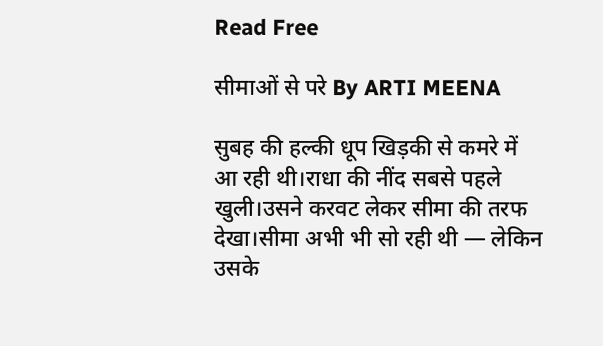Read Free

सीमाओं से परे By ARTI MEENA

सुबह की हल्की धूप खिड़की से कमरे में आ रही थी।राधा की नींद सबसे पहले खुली।उसने करवट लेकर सीमा की तरफ देखा।सीमा अभी भी सो रही थी — लेकिन उसके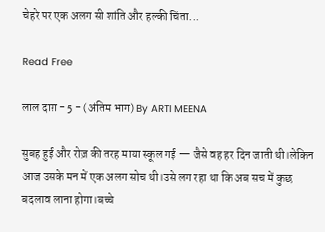चेहरे पर एक अलग सी शांति और हल्की चिंता...

Read Free

लाल दाग़ - 5 - (अंतिम भाग) By ARTI MEENA

सुबह हुई और रोज़ की तरह माया स्कूल गई — जैसे वह हर दिन जाती थी।लेकिन आज उसके मन में एक अलग सोच थी।उसे लग रहा था कि अब सच में कुछ बदलाव लाना होगा।बच्चे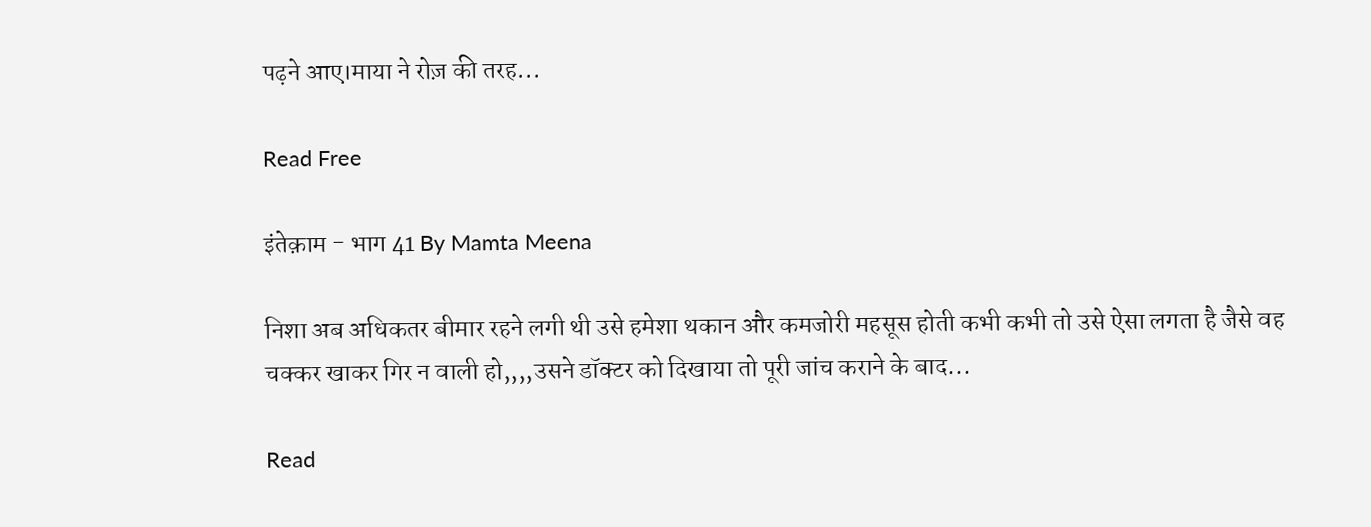पढ़ने आए।माया ने रोज़ की तरह...

Read Free

इंतेक़ाम - भाग 41 By Mamta Meena

निशा अब अधिकतर बीमार रहने लगी थी उसे हमेशा थकान और कमजोरी महसूस होती कभी कभी तो उसे ऐसा लगता है जैसे वह चक्कर खाकर गिर न वाली हो,,,,उसने डॉक्टर को दिखाया तो पूरी जांच कराने के बाद...

Read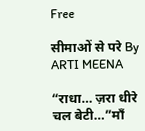Free

सीमाओं से परे By ARTI MEENA

“राधा… ज़रा धीरे चल बेटी…”माँ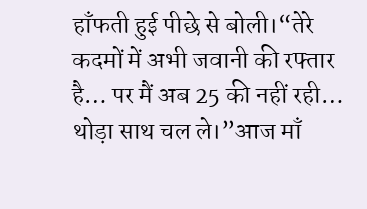हाँफती हुई पीछे से बोली।“तेरे कदमों में अभी जवानी की रफ्तार है… पर मैं अब 25 की नहीं रही… थोड़ा साथ चल ले।”आज माँ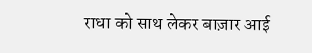राधा को साथ लेकर बाज़ार आई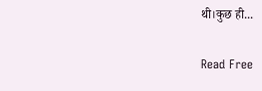थी।कुछ ही...

Read Free